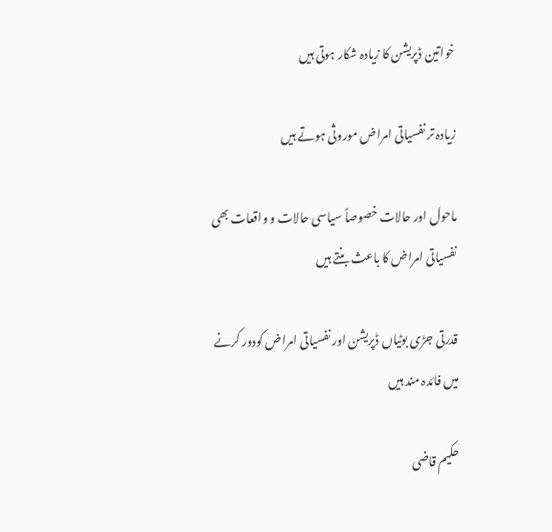خواتین ڈپریشن کا زیادہ شکار ہوتی ہیں

زیادہ تر نفسیاتی امراض موروثی ہوتے ہیں

ماحول اور حالات خصوصاً سیاسی حالات و واقعات بھی نفسیاتی امراض کا باعث بنتے ہیں

قدرتی جڑی بوٹیاں ڈپریشن اور نفسیاتی امراض کودور کرنے میں فائدہ مند ہیں

حکیم قاضی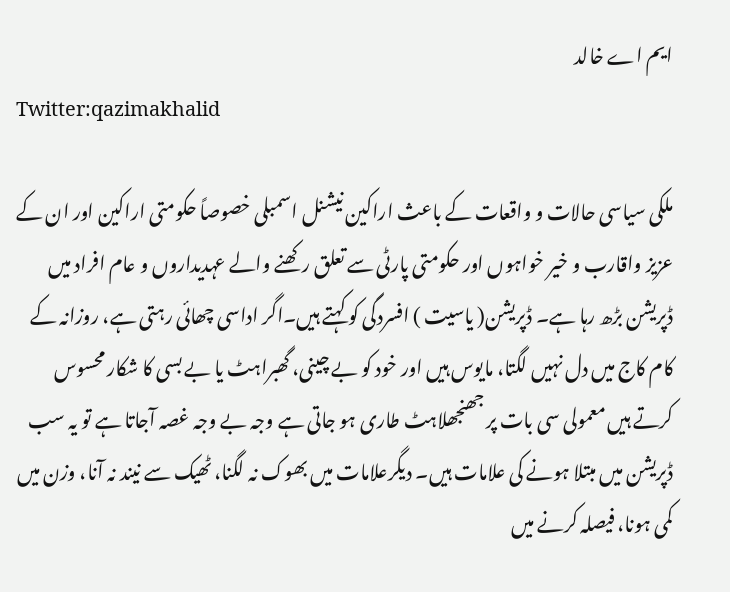ایم اے خالد
Twitter:qazimakhalid

ملکی سیاسی حالات و واقعات کے باعث اراکین نیشنل اسمبلی خصوصاً حکومتی اراکین اور ان کے عزیز واقارب و خیر خواہوں اور حکومتی پارٹی سے تعلق رکھنے والے عہدیداروں و عام افراد میں ڈپریشن بڑھ رہا ہے۔ ڈپریشن( یاسیت ) افسردگی کو کہتے ہیں۔اگر اداسی چھائی رہتی ہے، روزانہ کے کام کاج میں دل نہیں لگتا، مایوس ہیں اور خود کو بے چینی، گھبراہٹ یا بے بسی کا شکار محسوس کرتے ہیں معمولی سی بات پر جھنجھلاہٹ طاری ہو جاتی ہے وجہ بے وجہ غصہ آجاتا ہے تو یہ سب ڈپریشن میں مبتلا ہونے کی علامات ہیں۔ دیگرعلامات میں بھوک نہ لگنا، ٹھیک سے نیند نہ آنا، وزن میں کمی ہونا، فیصلہ کرنے میں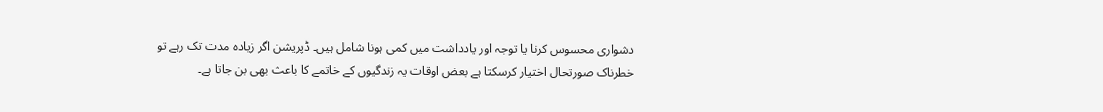دشواری محسوس کرنا یا توجہ اور یادداشت میں کمی ہونا شامل ہیں۔ ڈپریشن اگر زیادہ مدت تک رہے تو خطرناک صورتحال اختیار کرسکتا ہے بعض اوقات یہ زندگیوں کے خاتمے کا باعث بھی بن جاتا ہے۔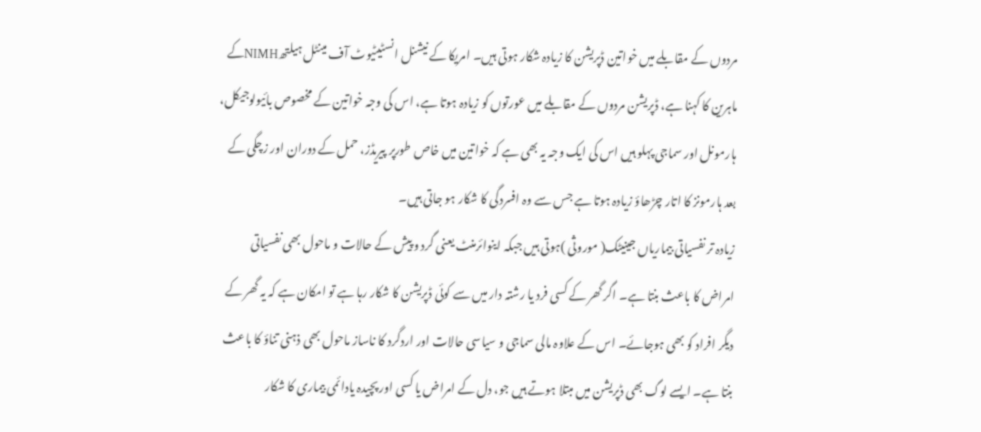مردوں کے مقابلے میں خواتین ڈپریشن کا زیادہ شکار ہوتی ہیں۔ امریکا کے نیشنل انسٹیٹیوٹ آف مینٹل ہیلتھNIMHکے ماہرین کا کہنا ہے، ڈپریشن مردوں کے مقابلے میں عورتوں کو زیادہ ہوتا ہے، اس کی وجہ خواتین کے مخصوص بائیولوجیکل، ہارمونل اور سماجی پہلو ہیں اس کی ایک وجہ یہ بھی ہے کہ خواتین میں خاص طورپر پیریڈز، حمل کے دوران اور زچگی کے بعد ہارمونز کا اتار چڑھاؤ زیادہ ہوتا ہے جس سے وہ افسردگی کا شکار ہو جاتی ہیں۔
زیادہ تر نفسیاتی بیماریاں جینیٹک( موروثی )ہوتی ہیں جبکہ اینوائرمنٹ یعنی گرد و پیش کے حالات و ماحول بھی نفسیاتی امراض کا باعث بنتا ہے۔ اگر گھر کے کسی فرد یا رشتہ دار میں سے کوئی ڈپریشن کا شکار رہا ہے تو امکان ہے کہ یہ گھر کے دیگر افراد کو بھی ہوجائے۔ اس کے علاوہ مالی سماجی و سیاسی حالات اور اردگرد کا ناساز ماحول بھی ذہنی تناؤ کا باعث بنتا ہے۔ ایسے لوگ بھی ڈپریشن میں مبتلا ہوتے ہیں جو، دل کے امراض یا کسی اور پچیدہ یادائمی بیماری کا شکار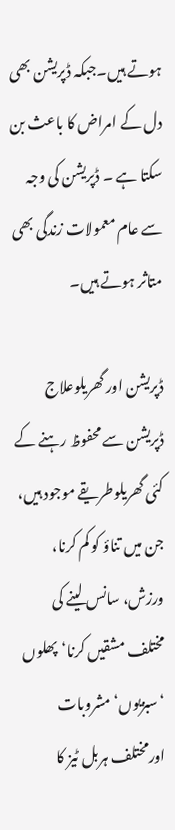ہوتے ہیں۔جبکہ ڈپریشن بھی دل کے امراض کا باعث بن سکتا ہے ۔ ڈپریشن کی وجہ سے عام معمولات زندگی بھی متاثر ہوتے ہیں۔

ڈپریشن اور گھریلوعلاج
ڈپریشن سے محفوظ رہنے کے کئی گھریلوطریقے موجود ہیں، جن میں تناؤ کو کم کرنا، ورزش، سانس لینے کی مختلف مشقیں کرنا‘پھلوں ‘سبزیوں‘ مشروبات اورمختلف ہربل ٹیز کا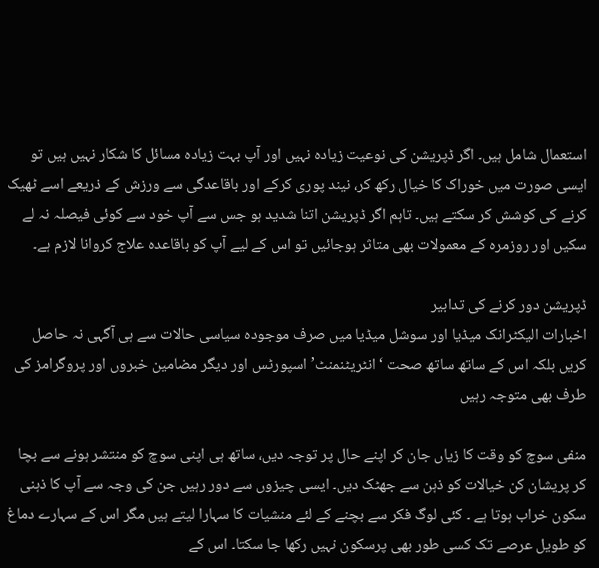استعمال شامل ہیں۔ اگر ڈپریشن کی نوعیت زیادہ نہیں اور آپ بہت زیادہ مسائل کا شکار نہیں ہیں تو ایسی صورت میں خوراک کا خیال رکھ کر، نیند پوری کرکے اور باقاعدگی سے ورزش کے ذریعے اسے ٹھیک کرنے کی کوشش کر سکتے ہیں۔ تاہم اگر ڈپریشن اتنا شدید ہو جس سے آپ خود سے کوئی فیصلہ نہ لے سکیں اور روزمرہ کے معمولات بھی متاثر ہوجائیں تو اس کے لیے آپ کو باقاعدہ علاج کروانا لازم ہے۔

ڈپریشن دور کرنے کی تدابیر
اخبارات الیکٹرانک میڈیا اور سوشل میڈیا میں صرف موجودہ سیاسی حالات سے ہی آگہی نہ حاصل کریں بلکہ اس کے ساتھ ساتھ صحت ‘انٹریٹنمنٹ’اسپورٹس اور دیگر مضامین خبروں اور پروگرامز کی طرف بھی متوجہ رہیں

منفی سوچ کو وقت کا زیاں جان کر اپنے حال پر توجہ دیں، ساتھ ہی اپنی سوچ کو منتشر ہونے سے بچا کر پریشان کن خیالات کو ذہن سے جھٹک دیں۔ ایسی چیزوں سے دور رہیں جن کی وجہ سے آپ کا ذہنی سکون خراب ہوتا ہے ۔ کئی لوگ فکر سے بچنے کے لئے منشیات کا سہارا لیتے ہیں مگر اس کے سہارے دماغ کو طویل عرصے تک کسی طور بھی پرسکون نہیں رکھا جا سکتا۔ اس کے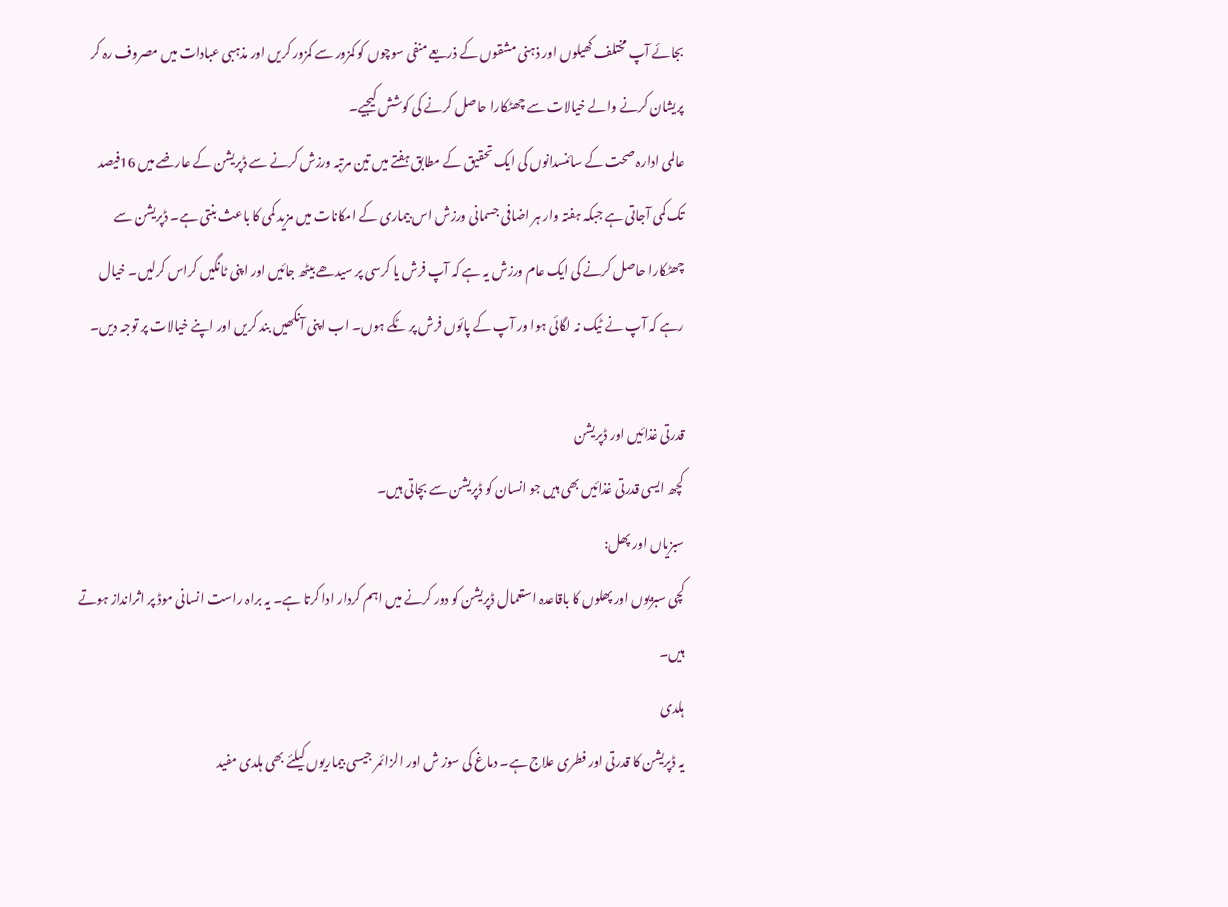بجائے آپ مختلف کھیلوں اور ذہنی مشقوں کے ذریعے منفی سوچوں کو کمزور سے کمزور کریں اور مذہبی عبادات میں مصروف رہ کر پریشان کرنے والے خیالات سے چھٹکارا حاصل کرنے کی کوشش کیجیے۔
عالمی ادارہ صحت کے سائنسدانوں کی ایک تحقیق کے مطابق ہفتے میں تین مرتبہ ورزش کرنے سے ڈپریشن کے عارضے میں 16فیصد تک کمی آجاتی ہے جبکہ ہفتہ وار ہر اضافی جسمانی ورزش اس بیماری کے امکانات میں مزید کمی کا باعث بنتی ہے۔ ڈپریشن سے چھٹکارا حاصل کرنے کی ایک عام ورزش یہ ہے کہ آپ فرش یا کرسی پر سیدھے بیٹھ جائیں اور اپنی ٹانگیں کراس کرلیں۔ خیال رہے کہ آپ نے ٹیک نہ لگائی ہوا ور آپ کے پائوں فرش پر ٹکے ہوں۔ اب اپنی آنکھیں بند کریں اور اپنے خیالات پر توجہ دیں۔

قدرتی غذائیں اور ڈپریشن
کچھ ایسی قدرتی غذائیں بھی ہیں جو انسان کو ڈپریشن سے بچاتی ہیں۔
سبزیاں اور پھل:
کچی سبزیوں اور پھلوں کا باقاعدہ استعمال ڈپریشن کو دور کرنے میں اہم کردار ادا کرتا ہے۔ یہ براہ راست انسانی موڈ پر اثرانداز ہوتے ہیں۔
ہلدی
یہ ڈپریشن کا قدرتی اور فطری علاج ہے۔ دماغ کی سوز ش اور الزائمر جیسی بیماریوں کیلئے بھی ہلدی مفید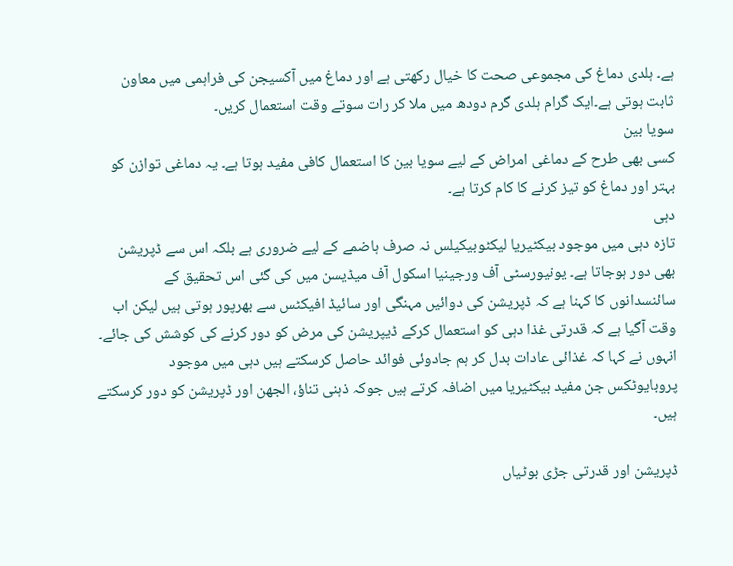ہے۔ ہلدی دماغ کی مجموعی صحت کا خیال رکھتی ہے اور دماغ میں آکسیجن کی فراہمی میں معاون ثابت ہوتی ہے۔ایک گرام ہلدی گرم دودھ میں ملا کر رات سوتے وقت استعمال کریں۔
سویا بین
کسی بھی طرح کے دماغی امراض کے لیے سویا بین کا استعمال کافی مفید ہوتا ہے۔ یہ دماغی توازن کو بہتر اور دماغ کو تیز کرنے کا کام کرتا ہے۔
دہی
تازہ دہی میں موجود بیکٹیریا لیکٹوبیکیلس نہ صرف ہاضمے کے لیے ضروری ہے بلکہ اس سے ڈپریشن بھی دور ہوجاتا ہے۔ یونیورسٹی آف ورجینیا اسکول آف میڈیسن میں کی گئی اس تحقیق کے سائنسدانوں کا کہنا ہے کہ ڈپریشن کی دوائیں مہنگی اور سائیڈ افیکٹس سے بھرپور ہوتی ہیں لیکن اب وقت آگیا ہے کہ قدرتی غذا دہی کو استعمال کرکے ڈیپریشن کی مرض کو دور کرنے کی کوشش کی جائے۔ انہوں نے کہا کہ غذائی عادات بدل کر ہم جادوئی فوائد حاصل کرسکتے ہیں دہی میں موجود پروبایوٹکس جن مفید بیکٹیریا میں اضافہ کرتے ہیں جوکہ ذہنی تناؤ، الجھن اور ڈپریشن کو دور کرسکتے ہیں۔

ڈپریشن اور قدرتی جڑی بوٹیاں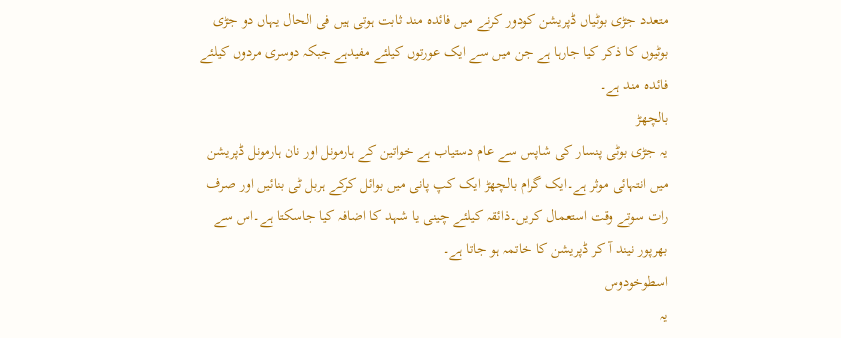متعدد جڑی بوٹیاں ڈپریشن کودور کرنے میں فائدہ مند ثابت ہوتی ہیں فی الحال یہاں دو جڑی بوٹیوں کا ذکر کیا جارہا ہے جن میں سے ایک عورتوں کیلئے مفیدہے جبکہ دوسری مردوں کیلئے فائدہ مند ہے۔
بالچھڑ
یہ جڑی بوٹی پنسار کی شاپس سے عام دستیاب ہے خواتین کے ہارمونل اور نان ہارمونل ڈپریشن میں انتہائی موثر ہے۔ایک گرام بالچھڑ ایک کپ پانی میں بوائل کرکے ہربل ٹی بنائیں اور صرف رات سوتے وقت استعمال کریں۔ذائقہ کیلئے چینی یا شہد کا اضافہ کیا جاسکتا ہے۔اس سے بھرپور نیند آ کر ڈپریشن کا خاتمہ ہو جاتا ہے۔
اسطوخودوس
یہ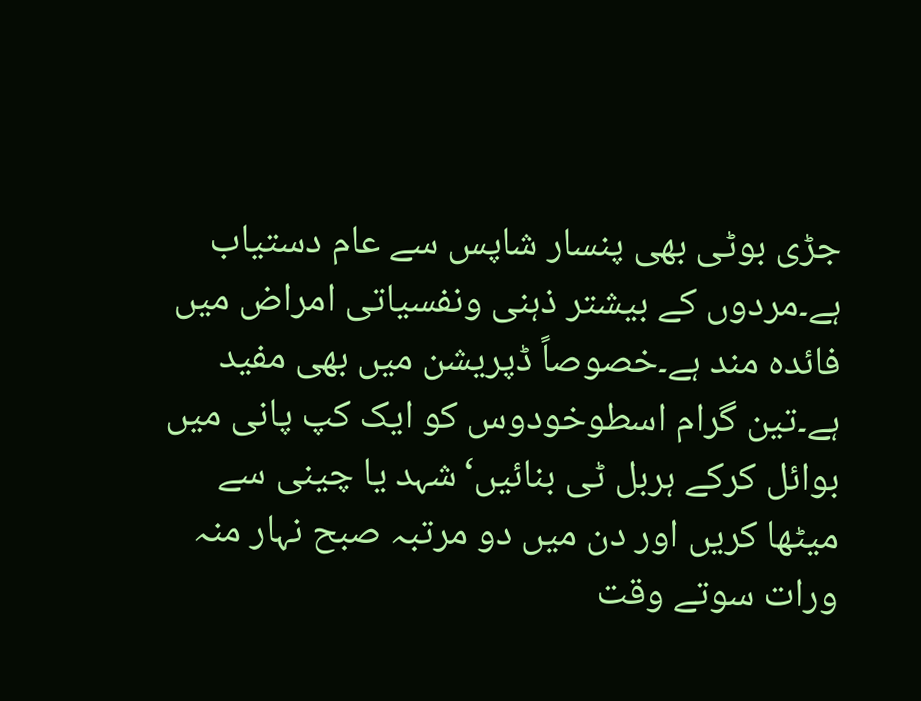جڑی بوٹی بھی پنسار شاپس سے عام دستیاب ہے۔مردوں کے بیشتر ذہنی ونفسیاتی امراض میں فائدہ مند ہے۔خصوصاً ڈپریشن میں بھی مفید ہے۔تین گرام اسطوخودوس کو ایک کپ پانی میں بوائل کرکے ہربل ٹی بنائیں‘شہد یا چینی سے میٹھا کریں اور دن میں دو مرتبہ صبح نہار منہ ورات سوتے وقت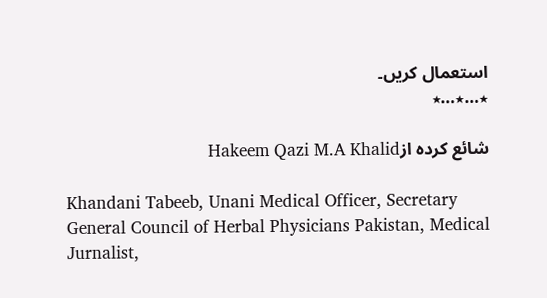استعمال کریں۔
٭…٭…٭

شائع کردہ ازHakeem Qazi M.A Khalid

Khandani Tabeeb, Unani Medical Officer, Secretary General Council of Herbal Physicians Pakistan, Medical Jurnalist,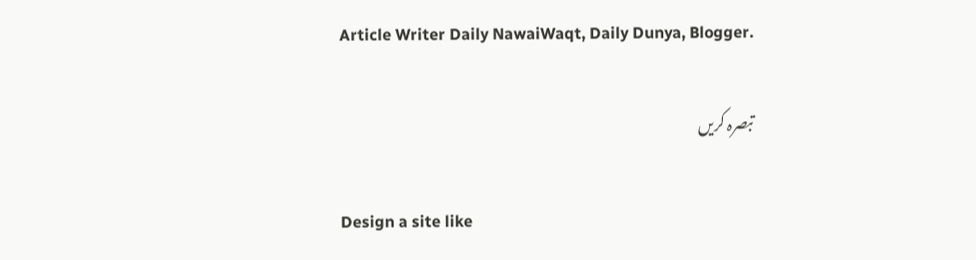Article Writer Daily NawaiWaqt, Daily Dunya, Blogger.

تبصرہ کریں

Design a site like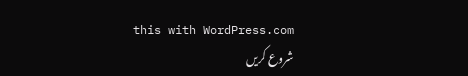this with WordPress.com
شروع کریں